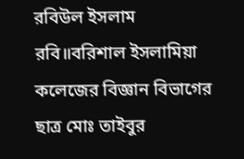রবিউল ইসলাম রবি॥বরিশাল ইসলামিয়া কলেজের বিজ্ঞান বিভাগের ছাত্র মোঃ তাইবুর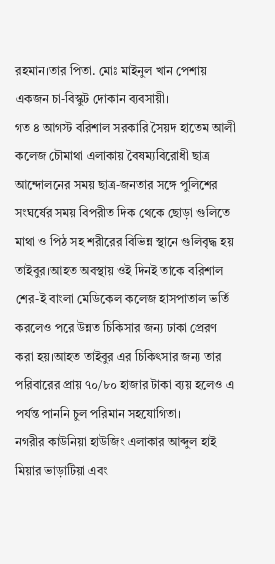রহমান।তার পিতা. মোঃ মাইনুল খান পেশায় একজন চা-বিস্কুট দোকান ব্যবসায়ী।
গত ৪ আগস্ট বরিশাল সরকারি সৈয়দ হাতেম আলী কলেজ চৌমাথা এলাকায় বৈষম্যবিরোধী ছাত্র আন্দোলনের সময় ছাত্র-জনতার সঙ্গে পুলিশের সংঘর্ষের সময় বিপরীত দিক থেকে ছোড়া গুলিতে মাথা ও পিঠ সহ শরীরের বিভিন্ন স্থানে গুলিবৃদ্ধ হয় তাইবুর।আহত অবস্থায় ওই দিনই তাকে বরিশাল শের-ই বাংলা মেডিকেল কলেজ হাসপাতাল ভর্তি করলেও পরে উন্নত চিকিসার জন্য ঢাকা প্রেরণ করা হয়।আহত তাইবুর এর চিকিৎসার জন্য তার পরিবারের প্রায় ৭০/৮০ হাজার টাকা ব্যয় হলেও এ পর্যন্ত পাননি চুল পরিমান সহযোগিতা।
নগরীর কাউনিয়া হাউজিং এলাকার আব্দুল হাই মিয়ার ভাড়াটিয়া এবং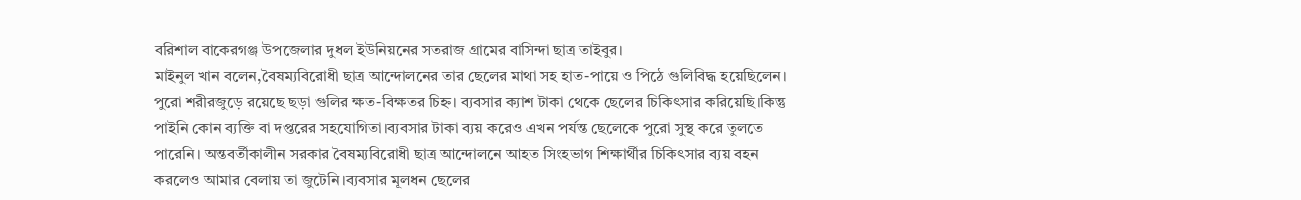বরিশাল বাকেরগঞ্জ উপজেলার দুধল ইউনিয়নের সতরাজ গ্রামের বাসিন্দা ছাত্র তাইবুর।
মাইনুল খান বলেন,বৈষম্যবিরোধী ছাত্র আন্দোলনের তার ছেলের মাথা সহ হাত-পায়ে ও পিঠে গুলিবিদ্ধ হয়েছিলেন। পুরো শরীরজুড়ে রয়েছে ছড়া গুলির ক্ষত-বিক্ষতর চিহ্ন। ব্যবসার ক্যাশ টাকা থেকে ছেলের চিকিৎসার করিয়েছি।কিন্তু পাইনি কোন ব্যক্তি বা দপ্তরের সহযোগিতা।ব্যবসার টাকা ব্যয় করেও এখন পর্যন্ত ছেলেকে পুরো সুস্থ করে তুলতে পারেনি। অন্তবর্তীকালীন সরকার বৈষম্যবিরোধী ছাত্র আন্দোলনে আহত সিংহভাগ শিক্ষার্থীর চিকিৎসার ব্যয় বহন করলেও আমার বেলায় তা জুটেনি।ব্যবসার মূলধন ছেলের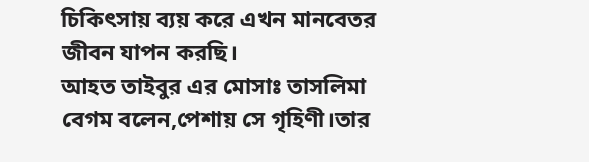চিকিৎসায় ব্যয় করে এখন মানবেতর জীবন যাপন করছি।
আহত তাইবুর এর মোসাঃ তাসলিমা বেগম বলেন,পেশায় সে গৃহিণী।তার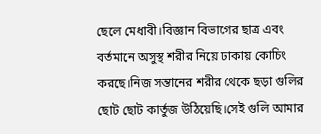ছেলে মেধাবী।বিজ্ঞান বিভাগের ছাত্র এবং বর্তমানে অসুস্থ শরীর নিয়ে ঢাকায় কোচিং করছে।নিজ সন্তানের শরীর থেকে ছড়া গুলির ছোট ছোট কার্তুজ উঠিয়েছি।সেই গুলি আমার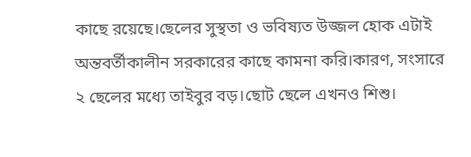কাছে রয়েছে।ছেলের সুস্থতা ও ভবিষ্যত উজ্জল হোক এটাই অন্তবর্তীকালীন সরকারের কাছে কামনা করি।কারণ, সংসারে ২ ছেলের মধ্যে তাইবুর বড়।ছোট ছেলে এখনও শিশু।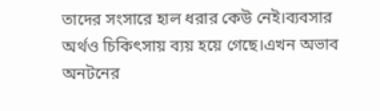তাদের সংসারে হাল ধরার কেউ নেই।ব্যবসার অর্থও চিকিৎসায় ব্যয় হয়ে গেছে।এখন অভাব অনটনের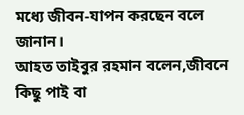মধ্যে জীবন-যাপন করছেন বলে জানান।
আহত তাইবুর রহমান বলেন,জীবনে কিছু পাই বা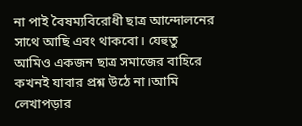না পাই বৈষম্যবিরোধী ছাত্র আন্দোলনের সাথে আছি এবং থাকবো। যেহুতু আমিও একজন ছাত্র সমাজের বাহিরে কখনই যাবার প্রশ্ন উঠে না।আমি লেখাপড়ার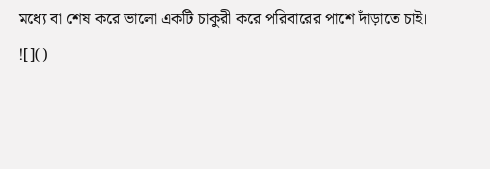মধ্যে বা শেষ করে ভালো একটি চাকুরী করে পরিবারের পাশে দাঁড়াতে চাই।
![]()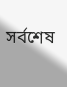সর্বশেষ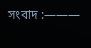সংবাদ :———